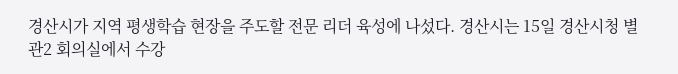경산시가 지역 평생학습 현장을 주도할 전문 리더 육성에 나섰다. 경산시는 15일 경산시청 별관2 회의실에서 수강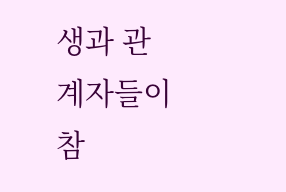생과 관계자들이 참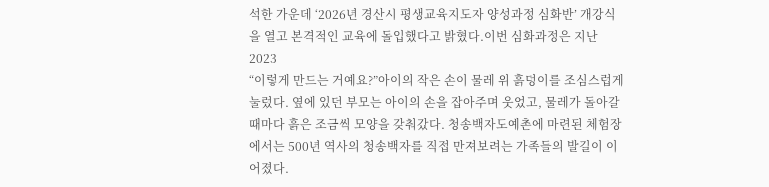석한 가운데 ‘2026년 경산시 평생교육지도자 양성과정 심화반’ 개강식을 열고 본격적인 교육에 돌입했다고 밝혔다.이번 심화과정은 지난 2023
“이렇게 만드는 거예요?”아이의 작은 손이 물레 위 흙덩이를 조심스럽게 눌렀다. 옆에 있던 부모는 아이의 손을 잡아주며 웃었고, 물레가 돌아갈 때마다 흙은 조금씩 모양을 갖춰갔다. 청송백자도예촌에 마련된 체험장에서는 500년 역사의 청송백자를 직접 만져보려는 가족들의 발길이 이어졌다.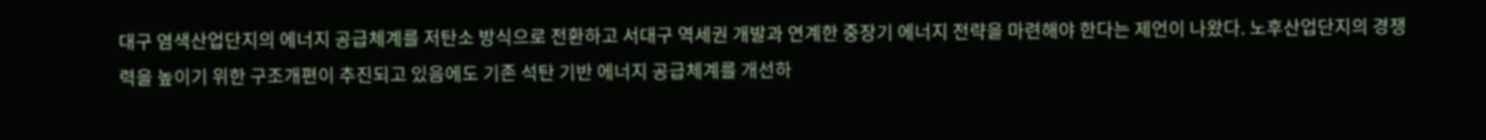대구 염색산업단지의 에너지 공급체계를 저탄소 방식으로 전환하고 서대구 역세권 개발과 연계한 중장기 에너지 전략을 마련해야 한다는 제언이 나왔다. 노후산업단지의 경쟁력을 높이기 위한 구조개편이 추진되고 있음에도 기존 석탄 기반 에너지 공급체계를 개선하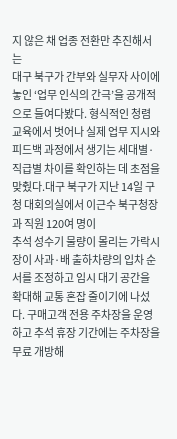지 않은 채 업종 전환만 추진해서는
대구 북구가 간부와 실무자 사이에 놓인 ‘업무 인식의 간극’을 공개적으로 들여다봤다. 형식적인 청렴교육에서 벗어나 실제 업무 지시와 피드백 과정에서 생기는 세대별·직급별 차이를 확인하는 데 초점을 맞췄다.대구 북구가 지난 14일 구청 대회의실에서 이근수 북구청장과 직원 120여 명이
추석 성수기 물량이 몰리는 가락시장이 사과·배 출하차량의 입차 순서를 조정하고 임시 대기 공간을 확대해 교통 혼잡 줄이기에 나섰다. 구매고객 전용 주차장을 운영하고 추석 휴장 기간에는 주차장을 무료 개방해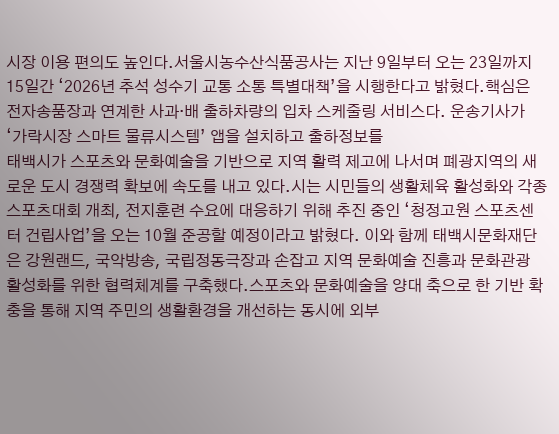시장 이용 편의도 높인다.서울시농수산식품공사는 지난 9일부터 오는 23일까지 15일간 ‘2026년 추석 성수기 교통 소통 특별대책’을 시행한다고 밝혔다.핵심은 전자송품장과 연계한 사과·배 출하차량의 입차 스케줄링 서비스다. 운송기사가 ‘가락시장 스마트 물류시스템’ 앱을 설치하고 출하정보를
태백시가 스포츠와 문화예술을 기반으로 지역 활력 제고에 나서며 폐광지역의 새로운 도시 경쟁력 확보에 속도를 내고 있다.시는 시민들의 생활체육 활성화와 각종 스포츠대회 개최, 전지훈련 수요에 대응하기 위해 추진 중인 ‘청정고원 스포츠센터 건립사업’을 오는 10월 준공할 예정이라고 밝혔다. 이와 함께 태백시문화재단은 강원랜드, 국악방송, 국립정동극장과 손잡고 지역 문화예술 진흥과 문화관광 활성화를 위한 협력체계를 구축했다.스포츠와 문화예술을 양대 축으로 한 기반 확충을 통해 지역 주민의 생활환경을 개선하는 동시에 외부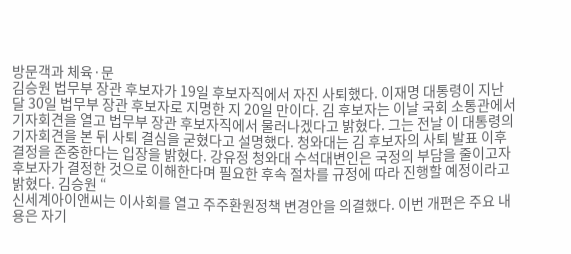방문객과 체육·문
김승원 법무부 장관 후보자가 19일 후보자직에서 자진 사퇴했다. 이재명 대통령이 지난달 30일 법무부 장관 후보자로 지명한 지 20일 만이다. 김 후보자는 이날 국회 소통관에서 기자회견을 열고 법무부 장관 후보자직에서 물러나겠다고 밝혔다. 그는 전날 이 대통령의 기자회견을 본 뒤 사퇴 결심을 굳혔다고 설명했다. 청와대는 김 후보자의 사퇴 발표 이후 결정을 존중한다는 입장을 밝혔다. 강유정 청와대 수석대변인은 국정의 부담을 줄이고자 후보자가 결정한 것으로 이해한다며 필요한 후속 절차를 규정에 따라 진행할 예정이라고 밝혔다. 김승원 “
신세계아이앤씨는 이사회를 열고 주주환원정책 변경안을 의결했다. 이번 개편은 주요 내용은 자기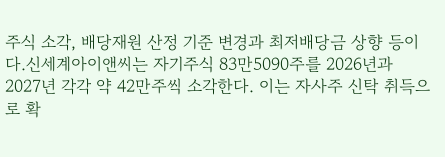주식 소각, 배당재원 산정 기준 변경과 최저배당금 상향 등이다.신세계아이앤씨는 자기주식 83만5090주를 2026년과 2027년 각각 약 42만주씩 소각한다. 이는 자사주 신탁 취득으로 확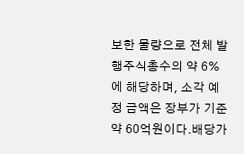보한 물량으로 전체 발행주식총수의 약 6%에 해당하며, 소각 예정 금액은 장부가 기준 약 60억원이다.배당가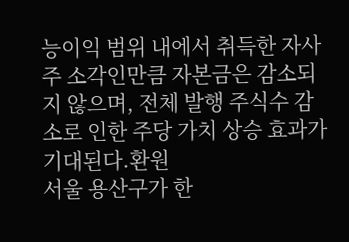능이익 범위 내에서 취득한 자사주 소각인만큼 자본금은 감소되지 않으며, 전체 발행 주식수 감소로 인한 주당 가치 상승 효과가 기대된다.환원
서울 용산구가 한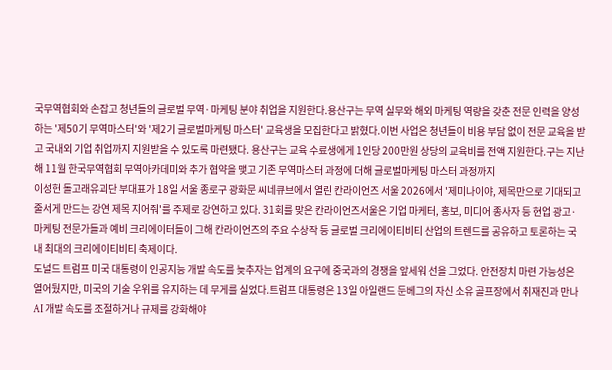국무역협회와 손잡고 청년들의 글로벌 무역·마케팅 분야 취업을 지원한다.용산구는 무역 실무와 해외 마케팅 역량을 갖춘 전문 인력을 양성하는 '제50기 무역마스터'와 '제2기 글로벌마케팅 마스터' 교육생을 모집한다고 밝혔다.이번 사업은 청년들이 비용 부담 없이 전문 교육을 받고 국내외 기업 취업까지 지원받을 수 있도록 마련됐다. 용산구는 교육 수료생에게 1인당 200만원 상당의 교육비를 전액 지원한다.구는 지난해 11월 한국무역협회 무역아카데미와 추가 협약을 맺고 기존 무역마스터 과정에 더해 글로벌마케팅 마스터 과정까지
이성헌 돌고래유괴단 부대표가 18일 서울 종로구 광화문 씨네큐브에서 열린 칸라이언즈 서울 2026에서 '제미나이야, 제목만으로 기대되고 줄서게 만드는 강연 제목 지어줘'를 주제로 강연하고 있다. 31회를 맞은 칸라이언즈서울은 기업 마케터, 홍보, 미디어 종사자 등 현업 광고·마케팅 전문가들과 예비 크리에이터들이 그해 칸라이언즈의 주요 수상작 등 글로벌 크리에이티비티 산업의 트렌드를 공유하고 토론하는 국내 최대의 크리에이티비티 축제이다.
도널드 트럼프 미국 대통령이 인공지능 개발 속도를 늦추자는 업계의 요구에 중국과의 경쟁을 앞세워 선을 그었다. 안전장치 마련 가능성은 열어뒀지만, 미국의 기술 우위를 유지하는 데 무게를 실었다.트럼프 대통령은 13일 아일랜드 둔베그의 자신 소유 골프장에서 취재진과 만나 AI 개발 속도를 조절하거나 규제를 강화해야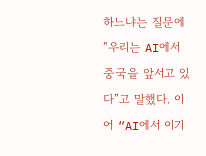하느냐는 질문에 “우리는 AI에서 중국을 앞서고 있다”고 말했다. 이어 “AI에서 이기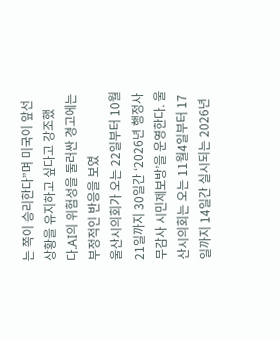는 쪽이 승리한다”며 미국이 앞선 상황을 유지하고 싶다고 강조했다.AI의 위험성을 둘러싼 경고에는 부정적인 반응을 보였
울산시의회가 오는 22일부터 10월21일까지 30일간 ‘2026년 행정사무감사 시민제보방’을 운영한다. 울산시의회는 오는 11월4일부터 17일까지 14일간 실시되는 2026년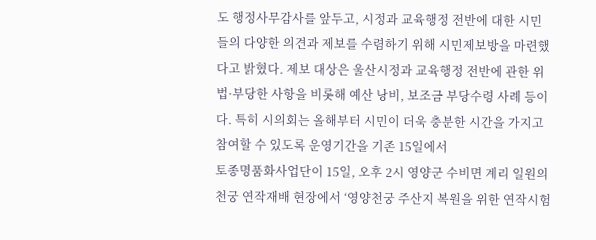도 행정사무감사를 앞두고, 시정과 교육행정 전반에 대한 시민들의 다양한 의견과 제보를 수렴하기 위해 시민제보방을 마련했다고 밝혔다. 제보 대상은 울산시정과 교육행정 전반에 관한 위법·부당한 사항을 비롯해 예산 낭비, 보조금 부당수령 사례 등이다. 특히 시의회는 올해부터 시민이 더욱 충분한 시간을 가지고 참여할 수 있도록 운영기간을 기존 15일에서
토종명품화사업단이 15일, 오후 2시 영양군 수비면 계리 일원의 천궁 연작재배 현장에서 ‘영양천궁 주산지 복원을 위한 연작시험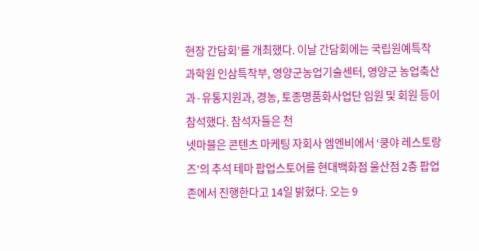현장 간담회’를 개최했다. 이날 간담회에는 국립원예특작과학원 인삼특작부, 영양군농업기술센터, 영양군 농업축산과·유통지원과, 경농, 토종명품화사업단 임원 및 회원 등이 참석했다. 참석자들은 천
넷마블은 콘텐츠 마케팅 자회사 엠엔비에서 ‘쿵야 레스토랑즈’의 추석 테마 팝업스토어를 현대백화점 울산점 2층 팝업존에서 진행한다고 14일 밝혔다. 오는 9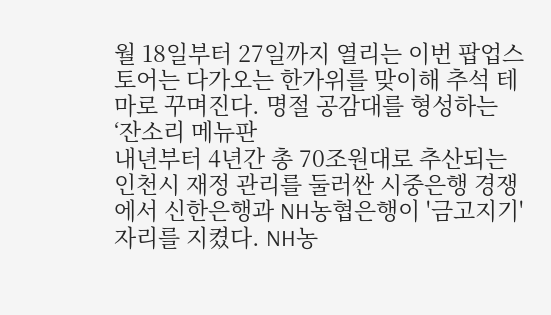월 18일부터 27일까지 열리는 이번 팝업스토어는 다가오는 한가위를 맞이해 추석 테마로 꾸며진다. 명절 공감대를 형성하는 ‘잔소리 메뉴판
내년부터 4년간 총 70조원대로 추산되는 인천시 재정 관리를 둘러싼 시중은행 경쟁에서 신한은행과 NH농협은행이 '금고지기' 자리를 지켰다. NH농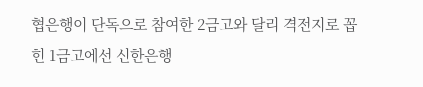협은행이 단독으로 참여한 2금고와 달리 격전지로 꼽힌 1금고에선 신한은행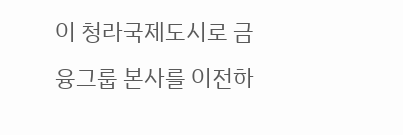이 청라국제도시로 금융그룹 본사를 이전하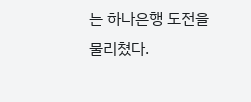는 하나은행 도전을 물리쳤다.